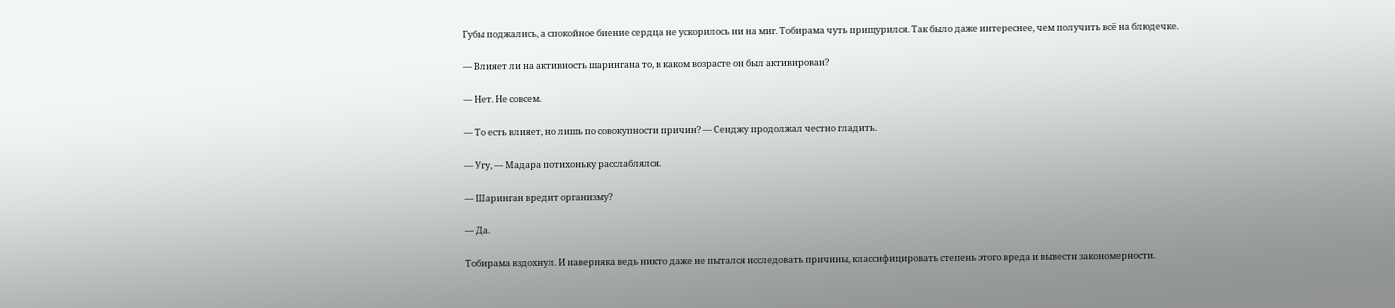Губы поджались, а спокойное биение сердца не ускорилось ни на миг. Тобирама чуть прищурился. Так было даже интереснее, чем получить всё на блюдечке.

— Влияет ли на активность шарингана то, в каком возрасте он был активирован?

— Нет. Не совсем.

— То есть влияет, но лишь по совокупности причин? — Сенджу продолжал честно гладить.

— Угу, — Мадара потихоньку расслаблялся.

— Шаринган вредит организму?

— Да.

Тобирама вздохнул. И наверняка ведь никто даже не пытался исследовать причины, классифицировать степень этого вреда и вывести закономерности.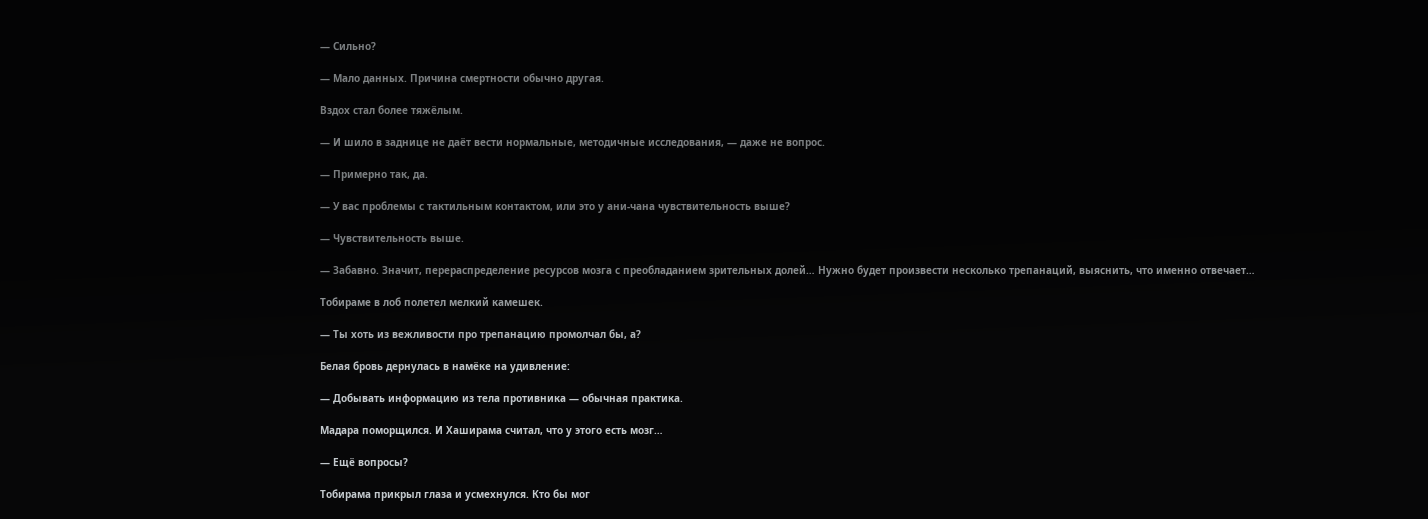— Сильно?

— Мало данных. Причина смертности обычно другая.

Вздох стал более тяжёлым.

— И шило в заднице не даёт вести нормальные, методичные исследования, — даже не вопрос.

— Примерно так, да.

— У вас проблемы с тактильным контактом, или это у ани-чана чувствительность выше?

— Чувствительность выше.

— Забавно. Значит, перераспределение ресурсов мозга с преобладанием зрительных долей… Нужно будет произвести несколько трепанаций, выяснить, что именно отвечает…

Тобираме в лоб полетел мелкий камешек.

— Ты хоть из вежливости про трепанацию промолчал бы, а?

Белая бровь дернулась в намёке на удивление:

— Добывать информацию из тела противника — обычная практика.

Мадара поморщился. И Хаширама считал, что у этого есть мозг…

— Ещё вопросы?

Тобирама прикрыл глаза и усмехнулся. Кто бы мог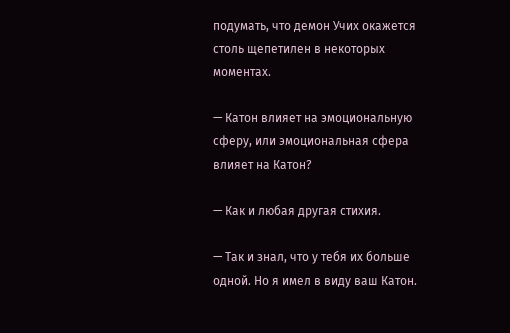подумать, что демон Учих окажется столь щепетилен в некоторых моментах.

— Катон влияет на эмоциональную сферу, или эмоциональная сфера влияет на Катон?

— Как и любая другая стихия.

— Так и знал, что у тебя их больше одной. Но я имел в виду ваш Катон.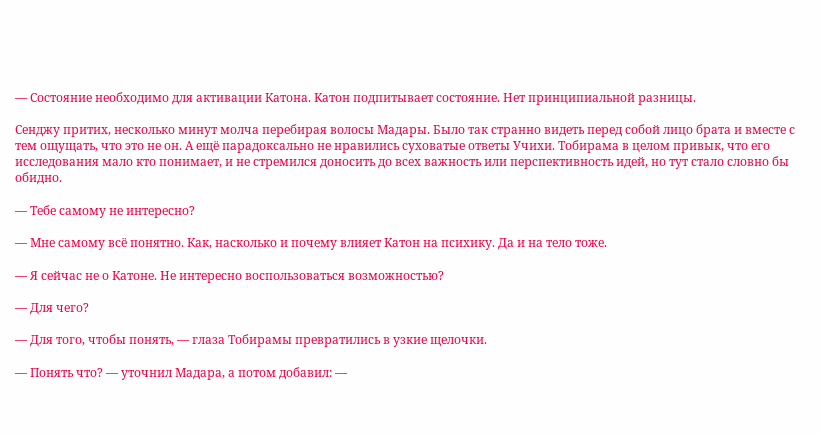— Состояние необходимо для активации Катона. Катон подпитывает состояние. Нет принципиальной разницы.

Сенджу притих, несколько минут молча перебирая волосы Мадары. Было так странно видеть перед собой лицо брата и вместе с тем ощущать, что это не он. А ещё парадоксально не нравились суховатые ответы Учихи. Тобирама в целом привык, что его исследования мало кто понимает, и не стремился доносить до всех важность или перспективность идей, но тут стало словно бы обидно.

— Тебе самому не интересно?

— Мне самому всё понятно. Как, насколько и почему влияет Катон на психику. Да и на тело тоже.

— Я сейчас не о Катоне. Не интересно воспользоваться возможностью?

— Для чего?

— Для того, чтобы понять, — глаза Тобирамы превратились в узкие щелочки.

— Понять что? — уточнил Мадара, а потом добавил: —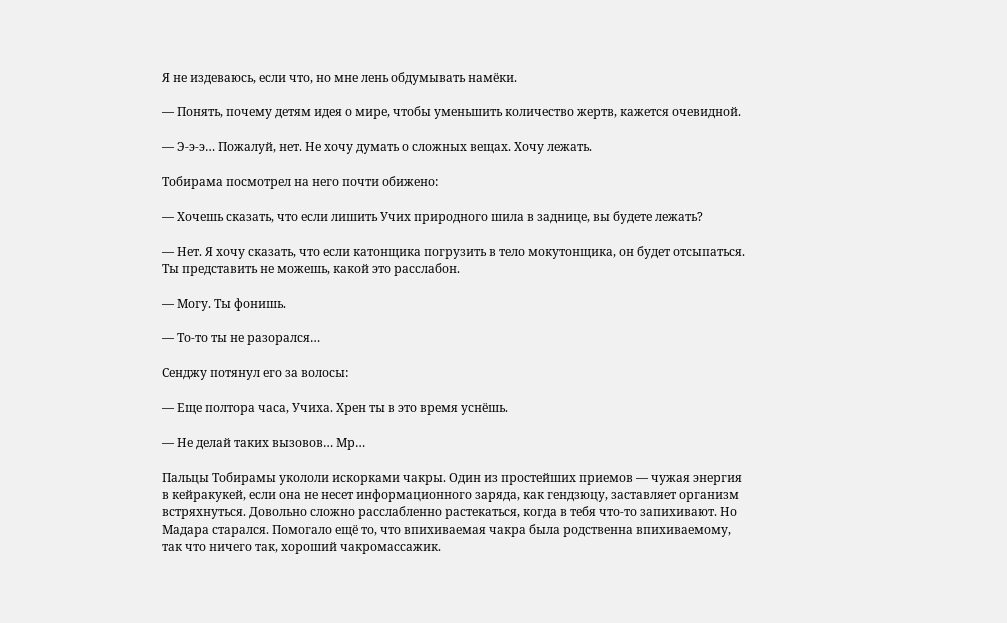Я не издеваюсь, если что, но мне лень обдумывать намёки.

— Понять, почему детям идея о мире, чтобы уменьшить количество жертв, кажется очевидной.

— Э-э-э… Пожалуй, нет. Не хочу думать о сложных вещах. Хочу лежать.

Тобирама посмотрел на него почти обижено:

— Хочешь сказать, что если лишить Учих природного шила в заднице, вы будете лежать?

— Нет. Я хочу сказать, что если катонщика погрузить в тело мокутонщика, он будет отсыпаться. Ты представить не можешь, какой это расслабон.

— Могу. Ты фонишь.

— То-то ты не разорался…

Сенджу потянул его за волосы:

— Еще полтора часа, Учиха. Хрен ты в это время уснёшь.

— Не делай таких вызовов… Мр…

Пальцы Тобирамы укололи искорками чакры. Один из простейших приемов — чужая энергия в кейракукей, если она не несет информационного заряда, как гендзюцу, заставляет организм встряхнуться. Довольно сложно расслабленно растекаться, когда в тебя что-то запихивают. Но Мадара старался. Помогало ещё то, что впихиваемая чакра была родственна впихиваемому, так что ничего так, хороший чакромассажик.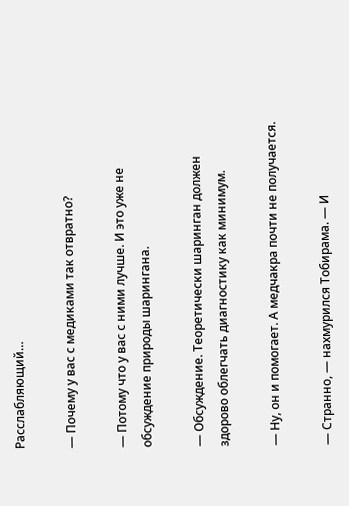Расслабляющий…

— Почему у вас с медиками так отвратно?

— Потому что у вас с ними лучше. И это уже не обсуждение природы шарингана.

— Обсуждение. Теоретически шаринган должен здорово облегчать диагностику как минимум.

— Ну, он и помогает. А медчакра почти не получается.

— Странно, — нахмурился Тобирама. — И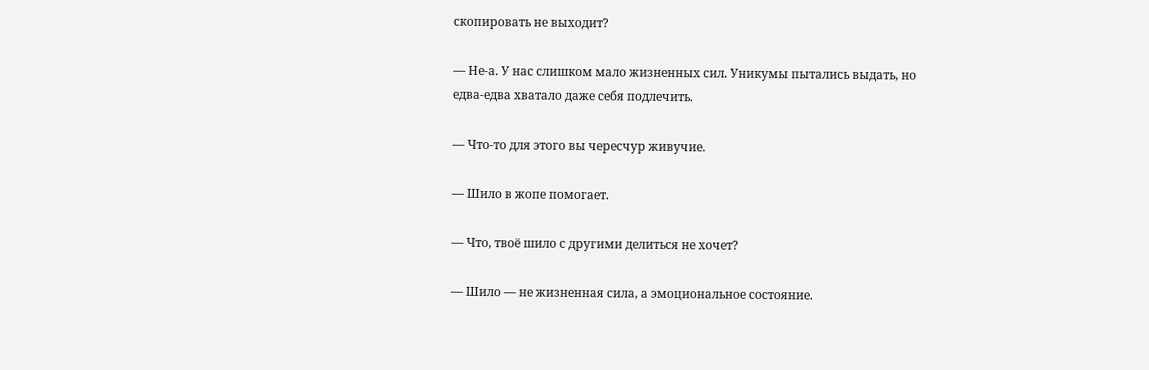скопировать не выходит?

— Не-а. У нас слишком мало жизненных сил. Уникумы пытались выдать, но едва-едва хватало даже себя подлечить.

— Что-то для этого вы чересчур живучие.

— Шило в жопе помогает.

— Что, твоё шило с другими делиться не хочет?

— Шило — не жизненная сила, а эмоциональное состояние.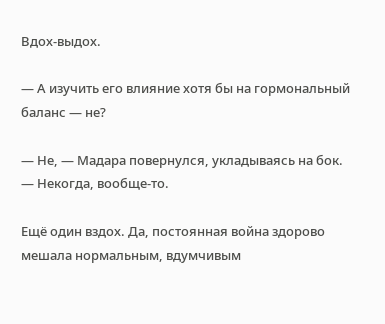Вдох-выдох.

— А изучить его влияние хотя бы на гормональный баланс — не?

— Не, — Мадара повернулся, укладываясь на бок. — Некогда, вообще-то.

Ещё один вздох. Да, постоянная война здорово мешала нормальным, вдумчивым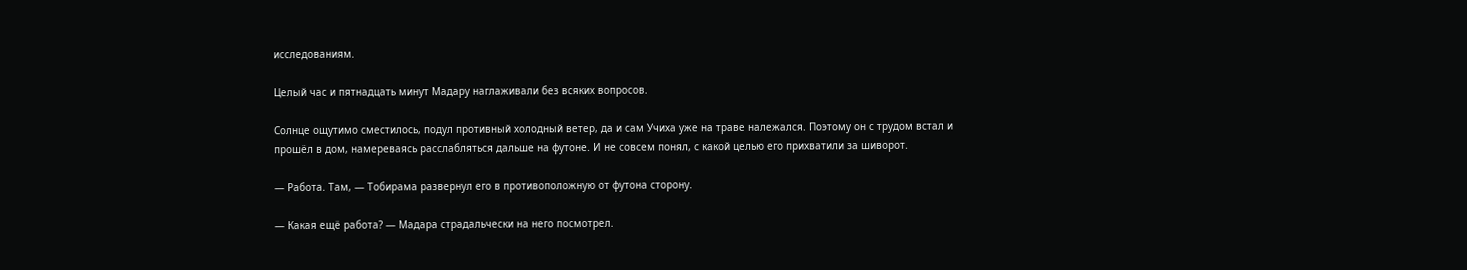исследованиям.

Целый час и пятнадцать минут Мадару наглаживали без всяких вопросов.

Солнце ощутимо сместилось, подул противный холодный ветер, да и сам Учиха уже на траве належался. Поэтому он с трудом встал и прошёл в дом, намереваясь расслабляться дальше на футоне. И не совсем понял, с какой целью его прихватили за шиворот.

— Работа. Там, — Тобирама развернул его в противоположную от футона сторону.

— Какая ещё работа? — Мадара страдальчески на него посмотрел.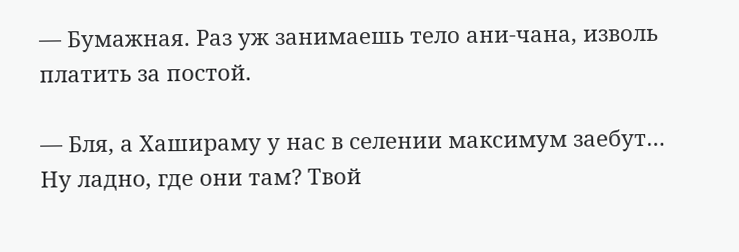— Бумажная. Раз уж занимаешь тело ани-чана, изволь платить за постой.

— Бля, а Хашираму у нас в селении максимум заебут… Ну ладно, где они там? Твой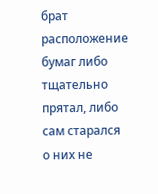брат расположение бумаг либо тщательно прятал, либо сам старался о них не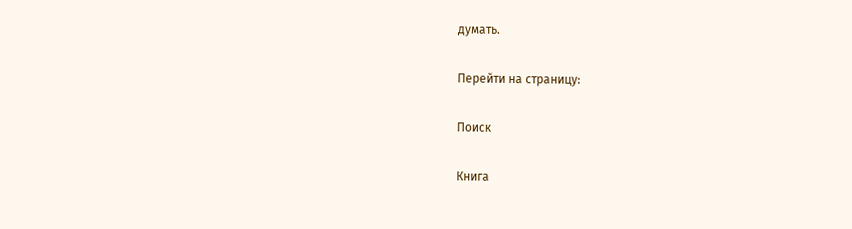думать.

Перейти на страницу:

Поиск

Книга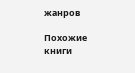жанров

Похожие книги